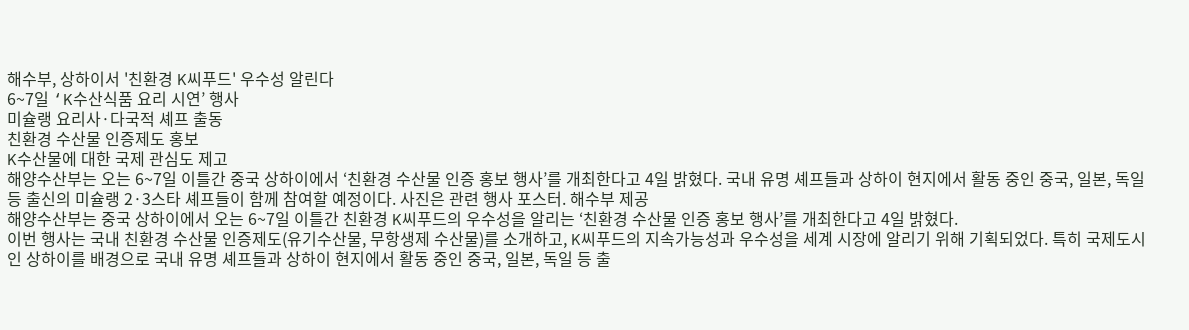해수부, 상하이서 '친환경 K씨푸드' 우수성 알린다
6~7일 ‘K수산식품 요리 시연’ 행사
미슐랭 요리사·다국적 셰프 출동
친환경 수산물 인증제도 홍보
K수산물에 대한 국제 관심도 제고
해양수산부는 오는 6~7일 이틀간 중국 상하이에서 ‘친환경 수산물 인증 홍보 행사’를 개최한다고 4일 밝혔다. 국내 유명 셰프들과 상하이 현지에서 활동 중인 중국, 일본, 독일 등 출신의 미슐랭 2·3스타 셰프들이 함께 참여할 예정이다. 사진은 관련 행사 포스터. 해수부 제공
해양수산부는 중국 상하이에서 오는 6~7일 이틀간 친환경 K씨푸드의 우수성을 알리는 ‘친환경 수산물 인증 홍보 행사’를 개최한다고 4일 밝혔다.
이번 행사는 국내 친환경 수산물 인증제도(유기수산물, 무항생제 수산물)를 소개하고, K씨푸드의 지속가능성과 우수성을 세계 시장에 알리기 위해 기획되었다. 특히 국제도시인 상하이를 배경으로 국내 유명 셰프들과 상하이 현지에서 활동 중인 중국, 일본, 독일 등 출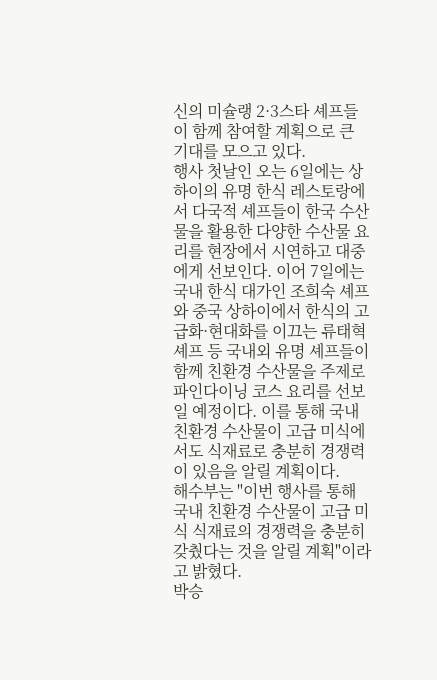신의 미슐랭 2·3스타 셰프들이 함께 참여할 계획으로 큰 기대를 모으고 있다.
행사 첫날인 오는 6일에는 상하이의 유명 한식 레스토랑에서 다국적 셰프들이 한국 수산물을 활용한 다양한 수산물 요리를 현장에서 시연하고 대중에게 선보인다. 이어 7일에는 국내 한식 대가인 조희숙 셰프와 중국 상하이에서 한식의 고급화·현대화를 이끄는 류태혁 셰프 등 국내외 유명 셰프들이 함께 친환경 수산물을 주제로 파인다이닝 코스 요리를 선보일 예정이다. 이를 통해 국내 친환경 수산물이 고급 미식에서도 식재료로 충분히 경쟁력이 있음을 알릴 계획이다.
해수부는 "이번 행사를 통해 국내 친환경 수산물이 고급 미식 식재료의 경쟁력을 충분히 갖췄다는 것을 알릴 계획"이라고 밝혔다.
박승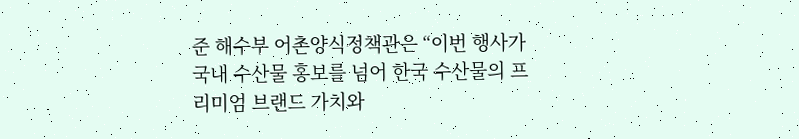준 해수부 어촌양식정책관은 “이번 행사가 국내 수산물 홍보를 넘어 한국 수산물의 프리미엄 브랜드 가치와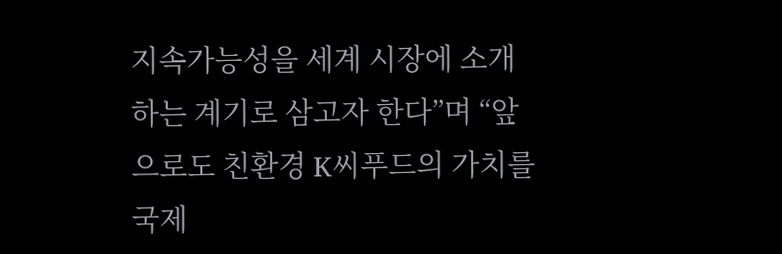지속가능성을 세계 시장에 소개하는 계기로 삼고자 한다”며 “앞으로도 친환경 K씨푸드의 가치를 국제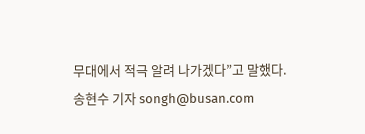무대에서 적극 알려 나가겠다”고 말했다.
송현수 기자 songh@busan.com